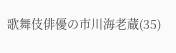歌舞伎俳優の市川海老蔵(35)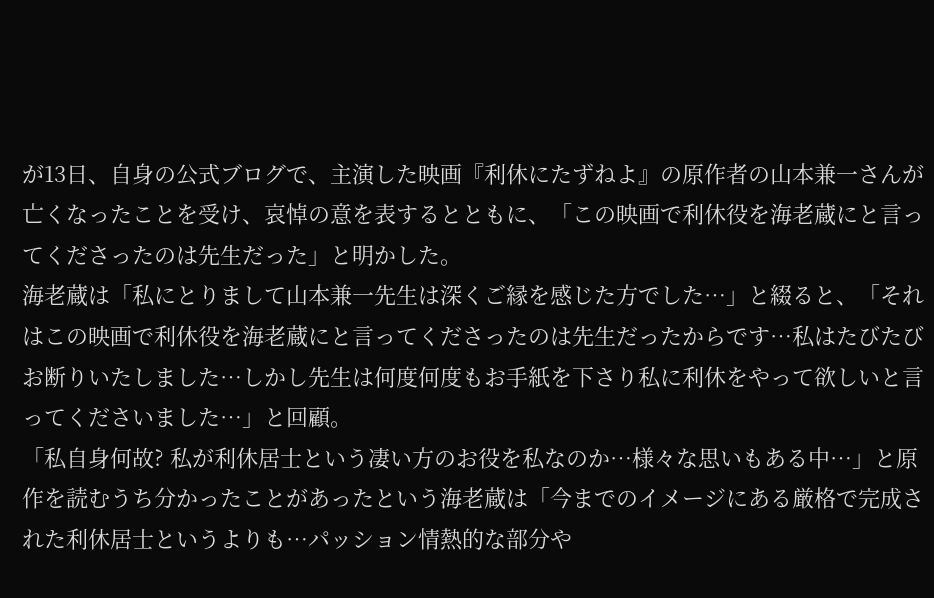が13日、自身の公式ブログで、主演した映画『利休にたずねよ』の原作者の山本兼一さんが亡くなったことを受け、哀悼の意を表するとともに、「この映画で利休役を海老蔵にと言ってくださったのは先生だった」と明かした。
海老蔵は「私にとりまして山本兼一先生は深くご縁を感じた方でした…」と綴ると、「それはこの映画で利休役を海老蔵にと言ってくださったのは先生だったからです…私はたびたびお断りいたしました…しかし先生は何度何度もお手紙を下さり私に利休をやって欲しいと言ってくださいました…」と回顧。
「私自身何故? 私が利休居士という凄い方のお役を私なのか…様々な思いもある中…」と原作を読むうち分かったことがあったという海老蔵は「今までのイメージにある厳格で完成された利休居士というよりも…パッション情熱的な部分や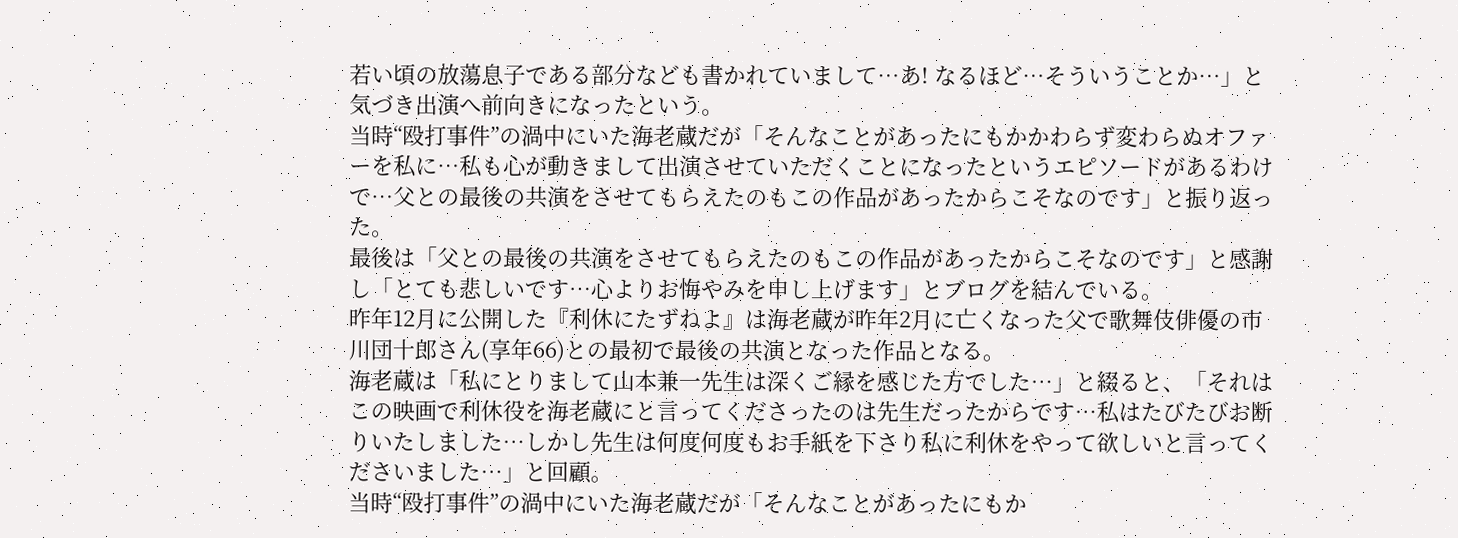若い頃の放蕩息子である部分なども書かれていまして…あ! なるほど…そういうことか…」と気づき出演へ前向きになったという。
当時“殴打事件”の渦中にいた海老蔵だが「そんなことがあったにもかかわらず変わらぬオファーを私に…私も心が動きまして出演させていただくことになったというエピソードがあるわけで…父との最後の共演をさせてもらえたのもこの作品があったからこそなのです」と振り返った。
最後は「父との最後の共演をさせてもらえたのもこの作品があったからこそなのです」と感謝し「とても悲しいです…心よりお悔やみを申し上げます」とブログを結んでいる。
昨年12月に公開した『利休にたずねよ』は海老蔵が昨年2月に亡くなった父で歌舞伎俳優の市川団十郎さん(享年66)との最初で最後の共演となった作品となる。
海老蔵は「私にとりまして山本兼一先生は深くご縁を感じた方でした…」と綴ると、「それはこの映画で利休役を海老蔵にと言ってくださったのは先生だったからです…私はたびたびお断りいたしました…しかし先生は何度何度もお手紙を下さり私に利休をやって欲しいと言ってくださいました…」と回顧。
当時“殴打事件”の渦中にいた海老蔵だが「そんなことがあったにもか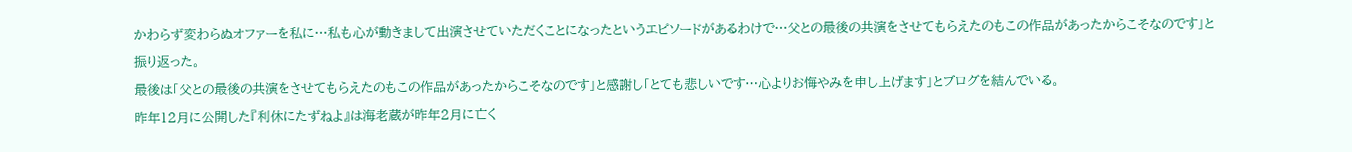かわらず変わらぬオファーを私に…私も心が動きまして出演させていただくことになったというエピソードがあるわけで…父との最後の共演をさせてもらえたのもこの作品があったからこそなのです」と振り返った。
最後は「父との最後の共演をさせてもらえたのもこの作品があったからこそなのです」と感謝し「とても悲しいです…心よりお悔やみを申し上げます」とブログを結んでいる。
昨年12月に公開した『利休にたずねよ』は海老蔵が昨年2月に亡く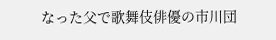なった父で歌舞伎俳優の市川団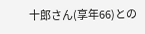十郎さん(享年66)との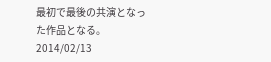最初で最後の共演となった作品となる。
2014/02/13